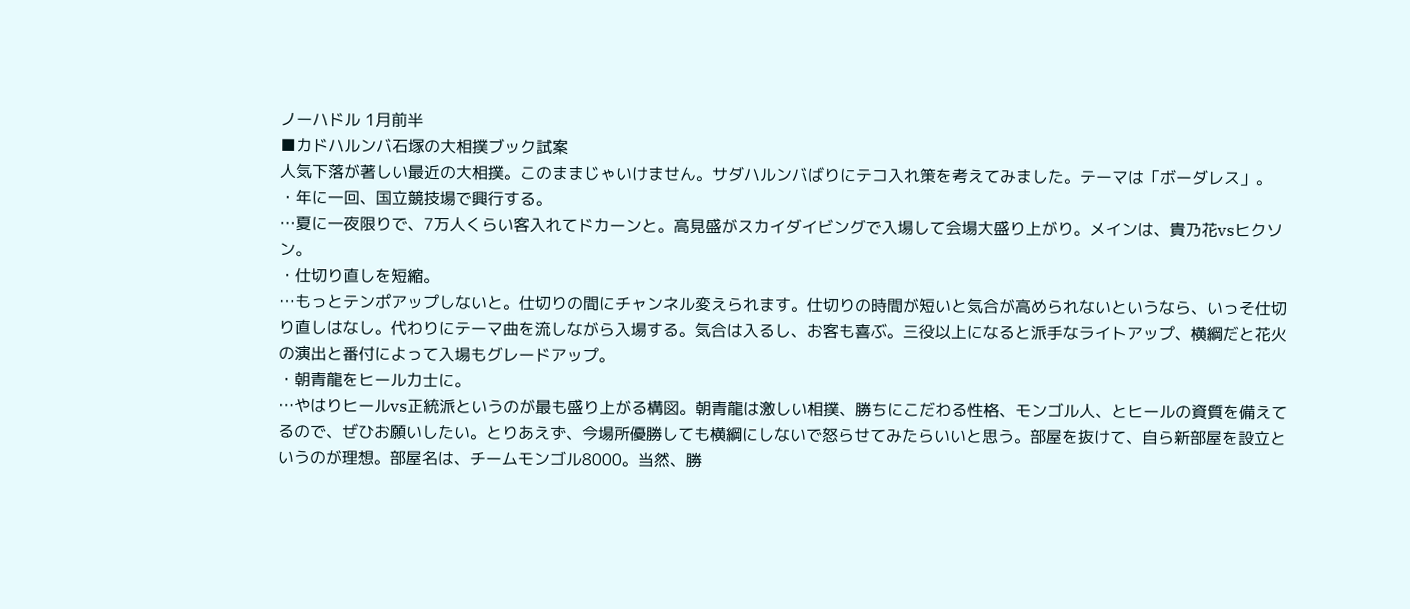ノーハドル 1月前半
■カドハルンバ石塚の大相撲ブック試案
人気下落が著しい最近の大相撲。このままじゃいけません。サダハルンバばりにテコ入れ策を考えてみました。テーマは「ボーダレス」。
・年に一回、国立競技場で興行する。
…夏に一夜限りで、7万人くらい客入れてドカーンと。高見盛がスカイダイビングで入場して会場大盛り上がり。メインは、貴乃花vsヒクソン。
・仕切り直しを短縮。
…もっとテンポアップしないと。仕切りの間にチャンネル変えられます。仕切りの時間が短いと気合が高められないというなら、いっそ仕切り直しはなし。代わりにテーマ曲を流しながら入場する。気合は入るし、お客も喜ぶ。三役以上になると派手なライトアップ、横綱だと花火の演出と番付によって入場もグレードアップ。
・朝青龍をヒール力士に。
…やはりヒールvs正統派というのが最も盛り上がる構図。朝青龍は激しい相撲、勝ちにこだわる性格、モンゴル人、とヒールの資質を備えてるので、ぜひお願いしたい。とりあえず、今場所優勝しても横綱にしないで怒らせてみたらいいと思う。部屋を抜けて、自ら新部屋を設立というのが理想。部屋名は、チームモンゴル8000。当然、勝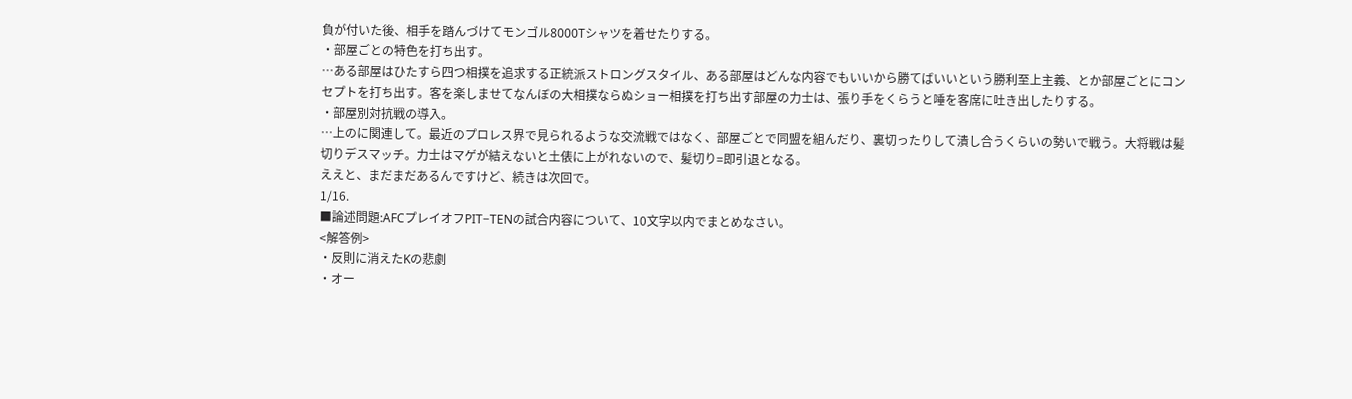負が付いた後、相手を踏んづけてモンゴル8000Tシャツを着せたりする。
・部屋ごとの特色を打ち出す。
…ある部屋はひたすら四つ相撲を追求する正統派ストロングスタイル、ある部屋はどんな内容でもいいから勝てばいいという勝利至上主義、とか部屋ごとにコンセプトを打ち出す。客を楽しませてなんぼの大相撲ならぬショー相撲を打ち出す部屋の力士は、張り手をくらうと唾を客席に吐き出したりする。
・部屋別対抗戦の導入。
…上のに関連して。最近のプロレス界で見られるような交流戦ではなく、部屋ごとで同盟を組んだり、裏切ったりして潰し合うくらいの勢いで戦う。大将戦は髪切りデスマッチ。力士はマゲが結えないと土俵に上がれないので、髪切り=即引退となる。
ええと、まだまだあるんですけど、続きは次回で。
1/16.
■論述問題:AFCプレイオフPIT−TENの試合内容について、10文字以内でまとめなさい。
<解答例>
・反則に消えたKの悲劇
・オー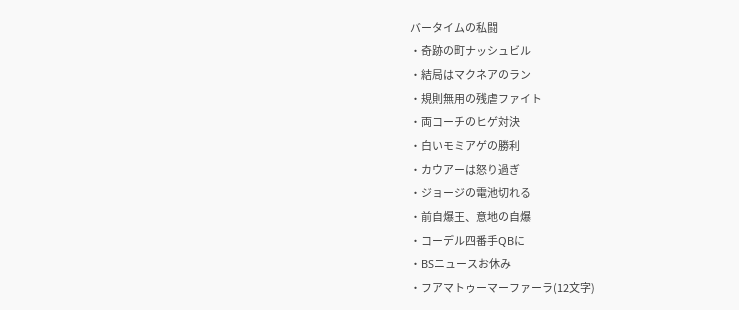バータイムの私闘
・奇跡の町ナッシュビル
・結局はマクネアのラン
・規則無用の残虐ファイト
・両コーチのヒゲ対決
・白いモミアゲの勝利
・カウアーは怒り過ぎ
・ジョージの電池切れる
・前自爆王、意地の自爆
・コーデル四番手QBに
・BSニュースお休み
・フアマトゥーマーファーラ(12文字)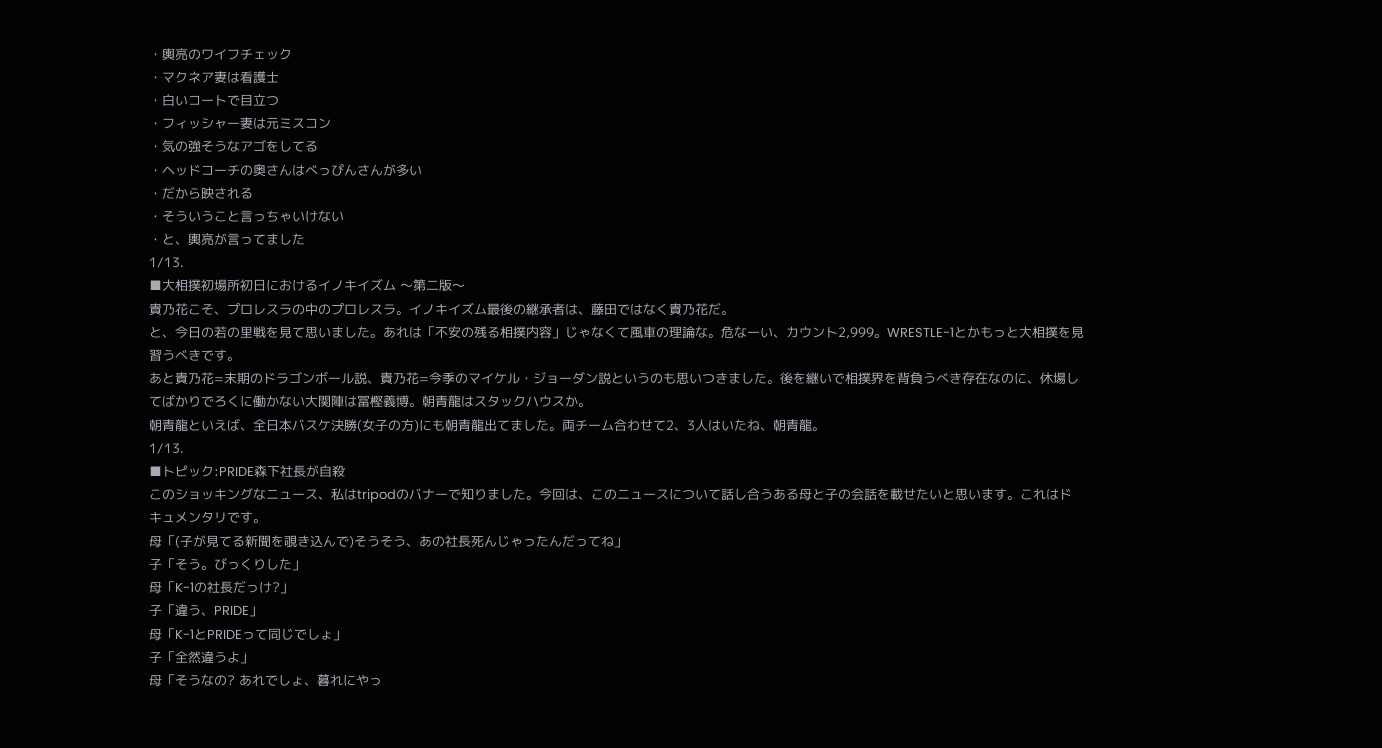・輿亮のワイフチェック
・マクネア妻は看護士
・白いコートで目立つ
・フィッシャー妻は元ミスコン
・気の強そうなアゴをしてる
・ヘッドコーチの奥さんはべっぴんさんが多い
・だから映される
・そういうこと言っちゃいけない
・と、輿亮が言ってました
1/13.
■大相撲初場所初日におけるイノキイズム 〜第二版〜
貴乃花こそ、プロレスラの中のプロレスラ。イノキイズム最後の継承者は、藤田ではなく貴乃花だ。
と、今日の若の里戦を見て思いました。あれは「不安の残る相撲内容」じゃなくて風車の理論な。危なーい、カウント2,999。WRESTLE-1とかもっと大相撲を見習うべきです。
あと貴乃花=末期のドラゴンボール説、貴乃花=今季のマイケル・ジョーダン説というのも思いつきました。後を継いで相撲界を背負うべき存在なのに、休場してばかりでろくに働かない大関陣は冨樫義博。朝青龍はスタックハウスか。
朝青龍といえば、全日本バスケ決勝(女子の方)にも朝青龍出てました。両チーム合わせて2、3人はいたね、朝青龍。
1/13.
■トピック:PRIDE森下社長が自殺
このショッキングなニュース、私はtripodのバナーで知りました。今回は、このニュースについて話し合うある母と子の会話を載せたいと思います。これはドキュメンタリです。
母「(子が見てる新聞を覗き込んで)そうそう、あの社長死んじゃったんだってね」
子「そう。びっくりした」
母「K-1の社長だっけ?」
子「違う、PRIDE」
母「K-1とPRIDEって同じでしょ」
子「全然違うよ」
母「そうなの? あれでしょ、暮れにやっ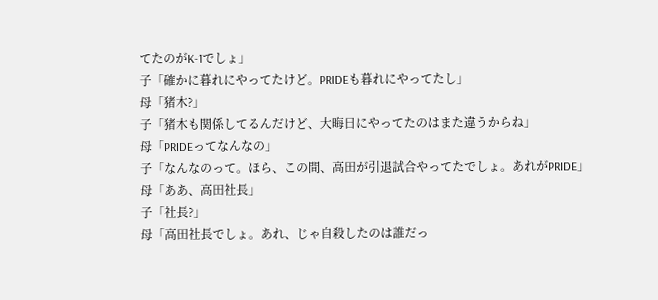てたのがK-1でしょ」
子「確かに暮れにやってたけど。PRIDEも暮れにやってたし」
母「猪木?」
子「猪木も関係してるんだけど、大晦日にやってたのはまた違うからね」
母「PRIDEってなんなの」
子「なんなのって。ほら、この間、高田が引退試合やってたでしょ。あれがPRIDE」
母「ああ、高田社長」
子「社長?」
母「高田社長でしょ。あれ、じゃ自殺したのは誰だっ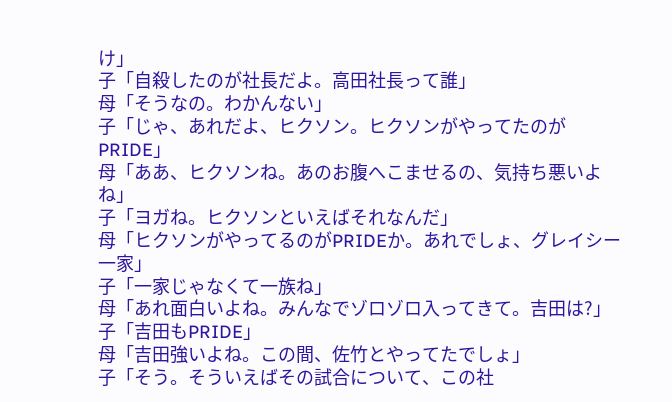け」
子「自殺したのが社長だよ。高田社長って誰」
母「そうなの。わかんない」
子「じゃ、あれだよ、ヒクソン。ヒクソンがやってたのがPRIDE」
母「ああ、ヒクソンね。あのお腹へこませるの、気持ち悪いよね」
子「ヨガね。ヒクソンといえばそれなんだ」
母「ヒクソンがやってるのがPRIDEか。あれでしょ、グレイシー一家」
子「一家じゃなくて一族ね」
母「あれ面白いよね。みんなでゾロゾロ入ってきて。吉田は?」
子「吉田もPRIDE」
母「吉田強いよね。この間、佐竹とやってたでしょ」
子「そう。そういえばその試合について、この社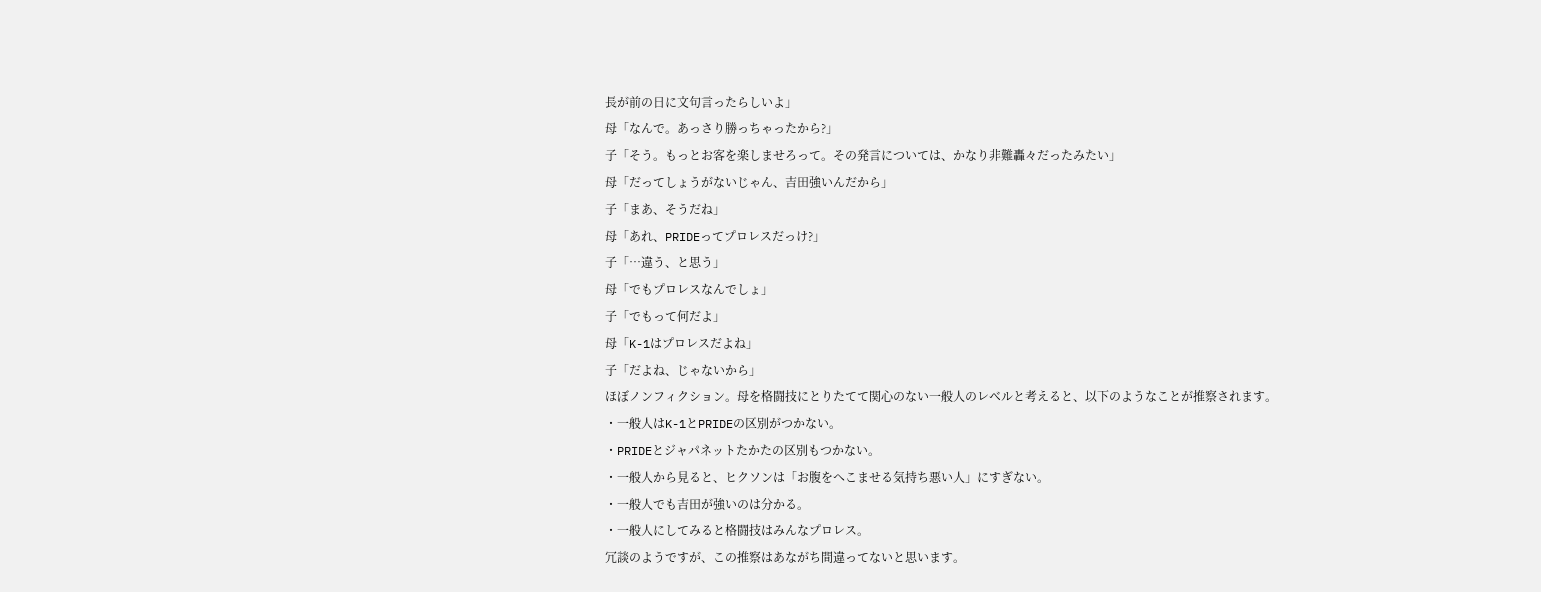長が前の日に文句言ったらしいよ」
母「なんで。あっさり勝っちゃったから?」
子「そう。もっとお客を楽しませろって。その発言については、かなり非難轟々だったみたい」
母「だってしょうがないじゃん、吉田強いんだから」
子「まあ、そうだね」
母「あれ、PRIDEってプロレスだっけ?」
子「…違う、と思う」
母「でもプロレスなんでしょ」
子「でもって何だよ」
母「K-1はプロレスだよね」
子「だよね、じゃないから」
ほぼノンフィクション。母を格闘技にとりたてて関心のない一般人のレベルと考えると、以下のようなことが推察されます。
・一般人はK-1とPRIDEの区別がつかない。
・PRIDEとジャパネットたかたの区別もつかない。
・一般人から見ると、ヒクソンは「お腹をへこませる気持ち悪い人」にすぎない。
・一般人でも吉田が強いのは分かる。
・一般人にしてみると格闘技はみんなプロレス。
冗談のようですが、この推察はあながち間違ってないと思います。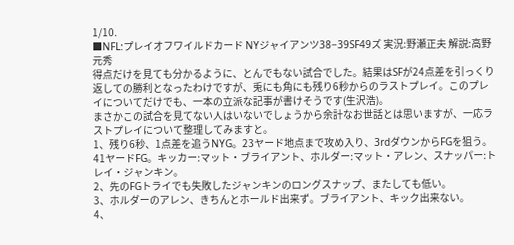1/10.
■NFL:プレイオフワイルドカード NYジャイアンツ38−39SF49ズ 実況:野瀬正夫 解説:高野元秀
得点だけを見ても分かるように、とんでもない試合でした。結果はSFが24点差を引っくり返しての勝利となったわけですが、兎にも角にも残り6秒からのラストプレイ。このプレイについてだけでも、一本の立派な記事が書けそうです(生沢浩)。
まさかこの試合を見てない人はいないでしょうから余計なお世話とは思いますが、一応ラストプレイについて整理してみますと。
1、残り6秒、1点差を追うNYG。23ヤード地点まで攻め入り、3rdダウンからFGを狙う。41ヤードFG。キッカー:マット・ブライアント、ホルダー:マット・アレン、スナッパー:トレイ・ジャンキン。
2、先のFGトライでも失敗したジャンキンのロングスナップ、またしても低い。
3、ホルダーのアレン、きちんとホールド出来ず。ブライアント、キック出来ない。
4、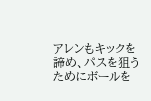アレンもキックを諦め、パスを狙うためにボールを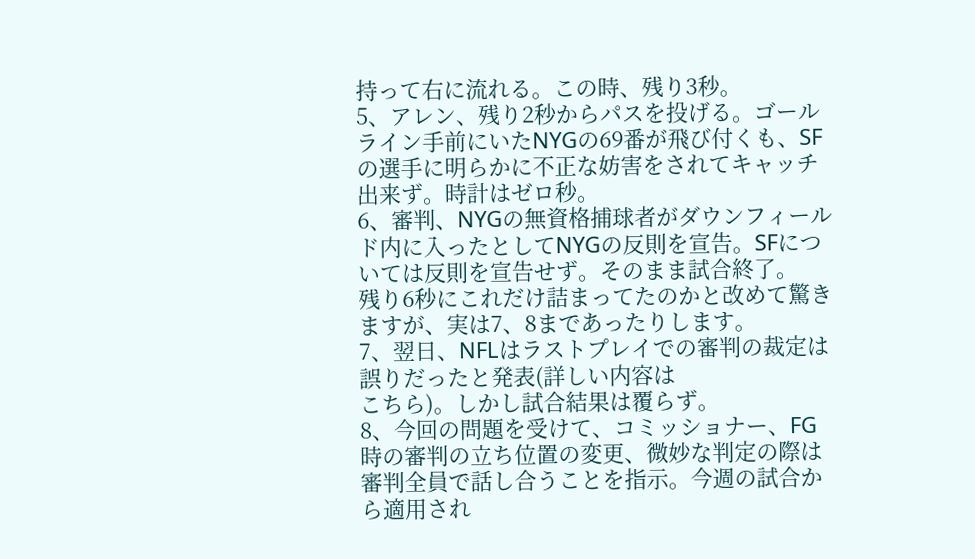持って右に流れる。この時、残り3秒。
5、アレン、残り2秒からパスを投げる。ゴールライン手前にいたNYGの69番が飛び付くも、SFの選手に明らかに不正な妨害をされてキャッチ出来ず。時計はゼロ秒。
6、審判、NYGの無資格捕球者がダウンフィールド内に入ったとしてNYGの反則を宣告。SFについては反則を宣告せず。そのまま試合終了。
残り6秒にこれだけ詰まってたのかと改めて驚きますが、実は7、8まであったりします。
7、翌日、NFLはラストプレイでの審判の裁定は誤りだったと発表(詳しい内容は
こちら)。しかし試合結果は覆らず。
8、今回の問題を受けて、コミッショナー、FG時の審判の立ち位置の変更、微妙な判定の際は審判全員で話し合うことを指示。今週の試合から適用され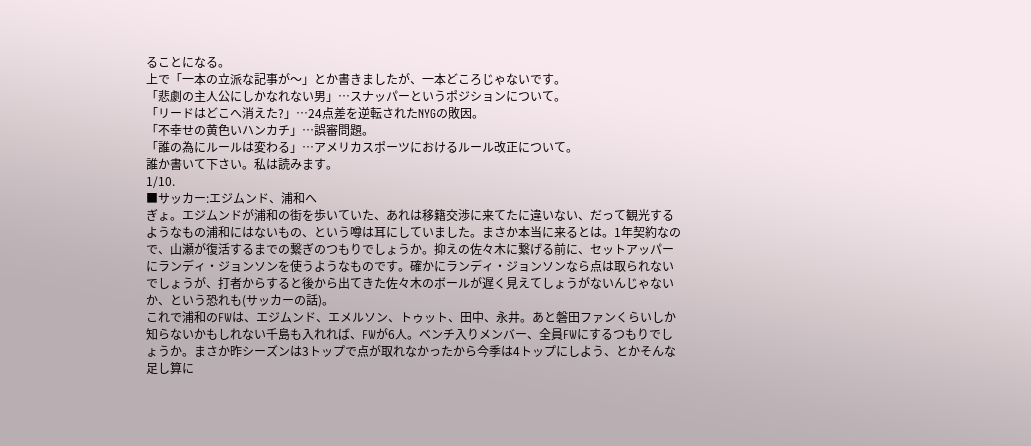ることになる。
上で「一本の立派な記事が〜」とか書きましたが、一本どころじゃないです。
「悲劇の主人公にしかなれない男」…スナッパーというポジションについて。
「リードはどこへ消えた?」…24点差を逆転されたNYGの敗因。
「不幸せの黄色いハンカチ」…誤審問題。
「誰の為にルールは変わる」…アメリカスポーツにおけるルール改正について。
誰か書いて下さい。私は読みます。
1/10.
■サッカー:エジムンド、浦和へ
ぎょ。エジムンドが浦和の街を歩いていた、あれは移籍交渉に来てたに違いない、だって観光するようなもの浦和にはないもの、という噂は耳にしていました。まさか本当に来るとは。1年契約なので、山瀬が復活するまでの繋ぎのつもりでしょうか。抑えの佐々木に繋げる前に、セットアッパーにランディ・ジョンソンを使うようなものです。確かにランディ・ジョンソンなら点は取られないでしょうが、打者からすると後から出てきた佐々木のボールが遅く見えてしょうがないんじゃないか、という恐れも(サッカーの話)。
これで浦和のFWは、エジムンド、エメルソン、トゥット、田中、永井。あと磐田ファンくらいしか知らないかもしれない千島も入れれば、FWが6人。ベンチ入りメンバー、全員FWにするつもりでしょうか。まさか昨シーズンは3トップで点が取れなかったから今季は4トップにしよう、とかそんな足し算に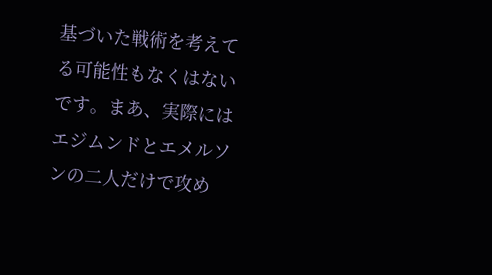基づいた戦術を考えてる可能性もなくはないです。まあ、実際にはエジムンドとエメルソンの二人だけで攻め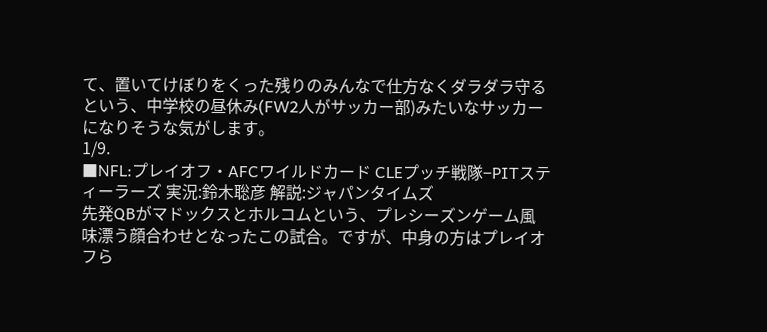て、置いてけぼりをくった残りのみんなで仕方なくダラダラ守るという、中学校の昼休み(FW2人がサッカー部)みたいなサッカーになりそうな気がします。
1/9.
■NFL:プレイオフ・AFCワイルドカード CLEプッチ戦隊−PITスティーラーズ 実況:鈴木聡彦 解説:ジャパンタイムズ
先発QBがマドックスとホルコムという、プレシーズンゲーム風味漂う顔合わせとなったこの試合。ですが、中身の方はプレイオフら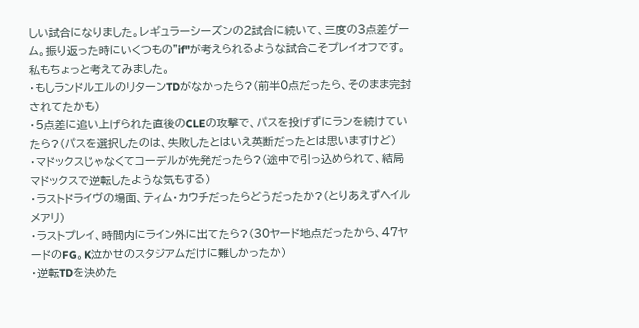しい試合になりました。レギュラーシーズンの2試合に続いて、三度の3点差ゲーム。振り返った時にいくつもの"if"が考えられるような試合こそプレイオフです。私もちょっと考えてみました。
・もしランドルエルのリターンTDがなかったら?(前半0点だったら、そのまま完封されてたかも)
・5点差に追い上げられた直後のCLEの攻撃で、パスを投げずにランを続けていたら?(パスを選択したのは、失敗したとはいえ英断だったとは思いますけど)
・マドックスじゃなくてコーデルが先発だったら?(途中で引っ込められて、結局マドックスで逆転したような気もする)
・ラストドライヴの場面、ティム・カウチだったらどうだったか?(とりあえずヘイルメアリ)
・ラストプレイ、時間内にライン外に出てたら?(30ヤード地点だったから、47ヤードのFG。K泣かせのスタジアムだけに難しかったか)
・逆転TDを決めた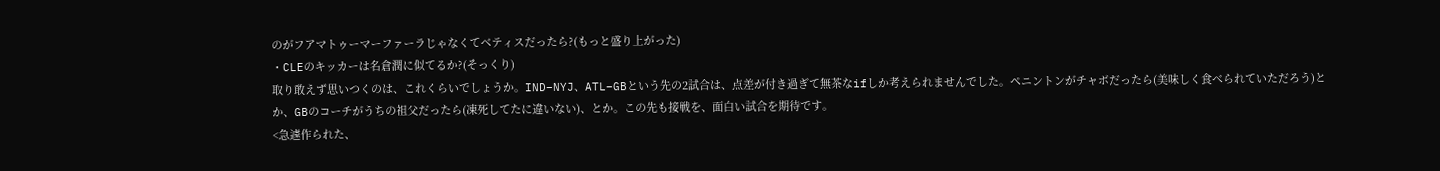のがフアマトゥーマーファーラじゃなくてベティスだったら?(もっと盛り上がった)
・CLEのキッカーは名倉潤に似てるか?(そっくり)
取り敢えず思いつくのは、これくらいでしょうか。IND−NYJ、ATL−GBという先の2試合は、点差が付き過ぎて無茶なifしか考えられませんでした。ペニントンがチャボだったら(美味しく食べられていただろう)とか、GBのコーチがうちの祖父だったら(凍死してたに違いない)、とか。この先も接戦を、面白い試合を期待です。
<急遽作られた、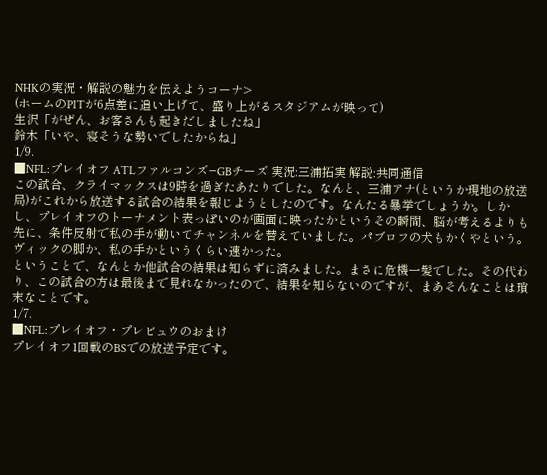NHKの実況・解説の魅力を伝えようコーナ>
(ホームのPITが6点差に追い上げて、盛り上がるスタジアムが映って)
生沢「がぜん、お客さんも起きだしましたね」
鈴木「いや、寝そうな勢いでしたからね」
1/9.
■NFL:プレイオフ ATLファルコンズ−GBチーズ 実況:三浦拓実 解説:共同通信
この試合、クライマックスは9時を過ぎたあたりでした。なんと、三浦アナ(というか現地の放送局)がこれから放送する試合の結果を報じようとしたのです。なんたる暴挙でしょうか。しかし、プレイオフのトーナメント表っぽいのが画面に映ったかというその瞬間、脳が考えるよりも先に、条件反射で私の手が動いてチャンネルを替えていました。パブロフの犬もかくやという。ヴィックの脚か、私の手かというくらい速かった。
ということで、なんとか他試合の結果は知らずに済みました。まさに危機一髪でした。その代わり、この試合の方は最後まで見れなかったので、結果を知らないのですが、まあそんなことは瑣末なことです。
1/7.
■NFL:プレイオフ・プレビュウのおまけ
プレイオフ1回戦のBSでの放送予定です。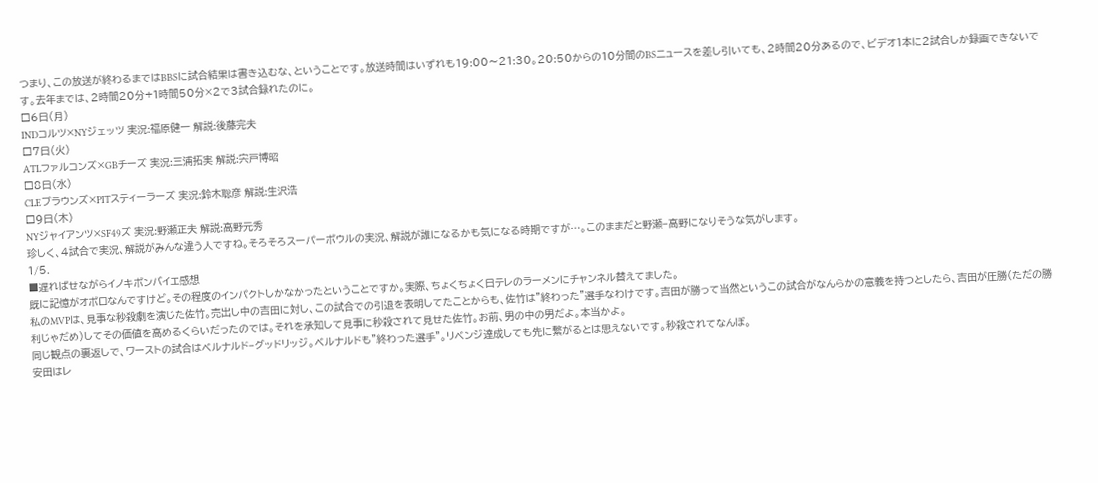つまり、この放送が終わるまではBBSに試合結果は書き込むな、ということです。放送時間はいずれも19:00〜21:30。20:50からの10分間のBSニュースを差し引いても、2時間20分あるので、ビデオ1本に2試合しか録画できないです。去年までは、2時間20分+1時間50分×2で3試合録れたのに。
□6日(月)
INDコルツ×NYジェッツ 実況:福原健一 解説:後藤完夫
□7日(火)
ATLファルコンズ×GBチーズ 実況:三浦拓実 解説:宍戸博昭
□8日(水)
CLEブラウンズ×PITスティーラーズ 実況:鈴木聡彦 解説:生沢浩
□9日(木)
NYジャイアンツ×SF49ズ 実況:野瀬正夫 解説:高野元秀
珍しく、4試合で実況、解説がみんな違う人ですね。そろそろスーパーボウルの実況、解説が誰になるかも気になる時期ですが…。このままだと野瀬−高野になりそうな気がします。
1/5.
■遅ればせながらイノキボンバイエ感想
既に記憶がオボロなんですけど。その程度のインパクトしかなかったということですか。実際、ちょくちょく日テレのラーメンにチャンネル替えてました。
私のMVPは、見事な秒殺劇を演じた佐竹。売出し中の吉田に対し、この試合での引退を表明してたことからも、佐竹は"終わった"選手なわけです。吉田が勝って当然というこの試合がなんらかの意義を持つとしたら、吉田が圧勝(ただの勝利じゃだめ)してその価値を高めるくらいだったのでは。それを承知して見事に秒殺されて見せた佐竹。お前、男の中の男だよ。本当かよ。
同じ観点の裏返しで、ワーストの試合はベルナルド−グッドリッジ。ベルナルドも"終わった選手"。リベンジ達成しても先に繋がるとは思えないです。秒殺されてなんぼ。
安田はレ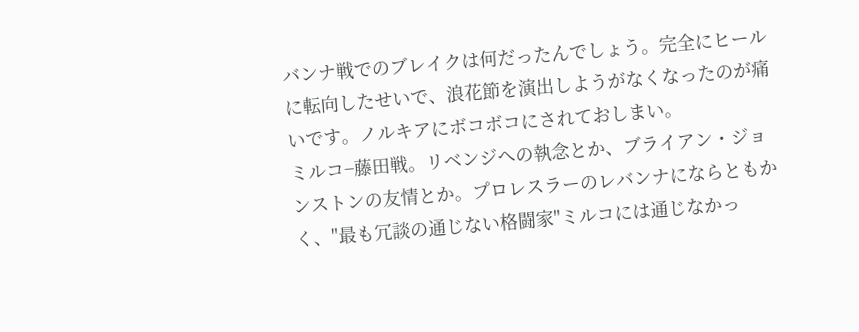バンナ戦でのブレイクは何だったんでしょう。完全にヒールに転向したせいで、浪花節を演出しようがなくなったのが痛いです。ノルキアにボコボコにされておしまい。
ミルコ−藤田戦。リベンジへの執念とか、ブライアン・ジョンストンの友情とか。プロレスラーのレバンナにならともかく、"最も冗談の通じない格闘家"ミルコには通じなかっ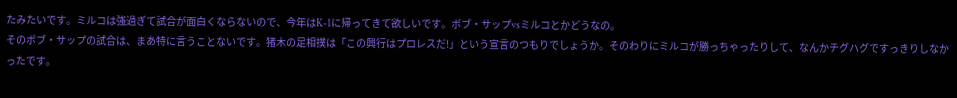たみたいです。ミルコは強過ぎて試合が面白くならないので、今年はK-1に帰ってきて欲しいです。ボブ・サップvsミルコとかどうなの。
そのボブ・サップの試合は、まあ特に言うことないです。猪木の足相撲は「この興行はプロレスだ!」という宣言のつもりでしょうか。そのわりにミルコが勝っちゃったりして、なんかチグハグですっきりしなかったです。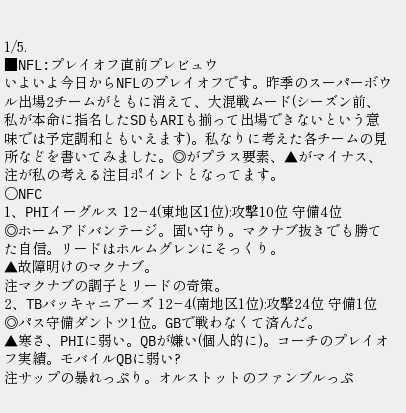1/5.
■NFL:プレイオフ直前プレビュウ
いよいよ今日からNFLのプレイオフです。昨季のスーパーボウル出場2チームがともに消えて、大混戦ムード(シーズン前、私が本命に指名したSDもARIも揃って出場できないという意味では予定調和ともいえます)。私なりに考えた各チームの見所などを書いてみました。◎がプラス要素、▲がマイナス、注が私の考える注目ポイントとなってます。
○NFC
1、PHIイーグルス 12−4(東地区1位):攻撃10位 守備4位
◎ホームアドバンテージ。固い守り。マクナブ抜きでも勝てた自信。リードはホルムグレンにそっくり。
▲故障明けのマクナブ。
注マクナブの調子とリードの奇策。
2、TBバッキャニアーズ 12−4(南地区1位):攻撃24位 守備1位
◎パス守備ダントツ1位。GBで戦わなくて済んだ。
▲寒さ、PHIに弱い。QBが嫌い(個人的に)。コーチのプレイオフ実績。モバイルQBに弱い?
注サップの暴れっぷり。オルストットのファンブルっぷ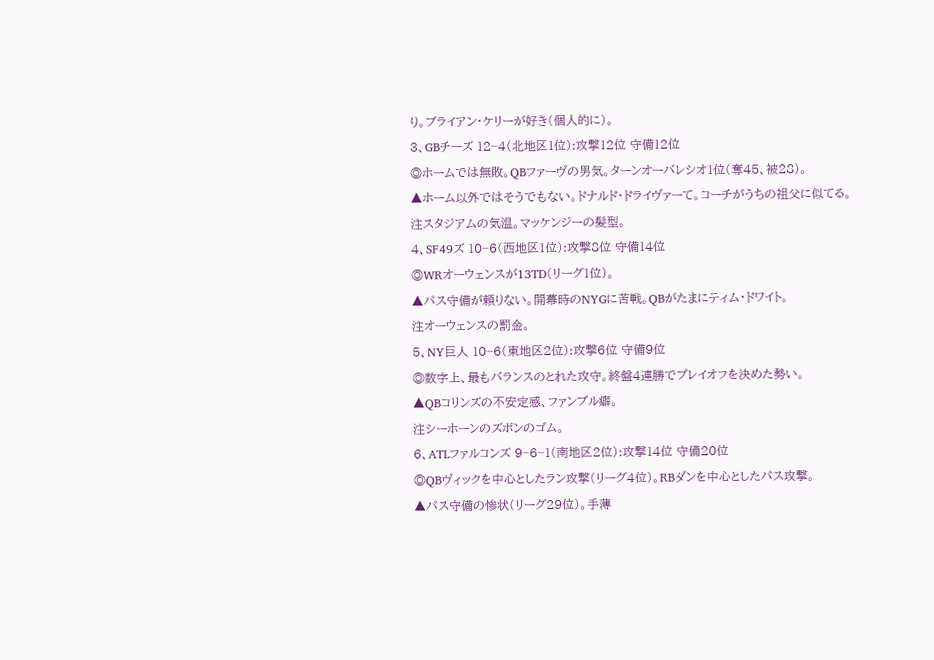り。ブライアン・ケリーが好き(個人的に)。
3、GBチーズ 12−4(北地区1位):攻撃12位 守備12位
◎ホームでは無敗。QBファーヴの男気。ターンオーバレシオ1位(奪45、被28)。
▲ホーム以外ではそうでもない。ドナルド・ドライヴァーて。コーチがうちの祖父に似てる。
注スタジアムの気温。マッケンジーの髪型。
4、SF49ズ 10−6(西地区1位):攻撃8位 守備14位
◎WRオーウェンスが13TD(リーグ1位)。
▲パス守備が頼りない。開幕時のNYGに苦戦。QBがたまにティム・ドワイト。
注オーウェンスの罰金。
5、NY巨人 10−6(東地区2位):攻撃6位 守備9位
◎数字上、最もバランスのとれた攻守。終盤4連勝でプレイオフを決めた勢い。
▲QBコリンズの不安定感、ファンブル癖。
注シーホーンのズボンのゴム。
6、ATLファルコンズ 9−6−1(南地区2位):攻撃14位 守備20位
◎QBヴィックを中心としたラン攻撃(リーグ4位)。RBダンを中心としたパス攻撃。
▲パス守備の惨状(リーグ29位)。手薄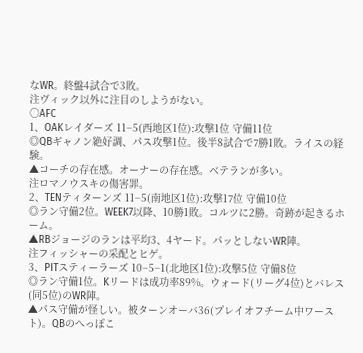なWR。終盤4試合で3敗。
注ヴィック以外に注目のしようがない。
○AFC
1、OAKレイダーズ 11−5(西地区1位):攻撃1位 守備11位
◎QBギャノン絶好調、パス攻撃1位。後半8試合で7勝1敗。ライスの経験。
▲コーチの存在感。オーナーの存在感。ベテランが多い。
注ロマノウスキの傷害罪。
2、TENティターンズ 11−5(南地区1位):攻撃17位 守備10位
◎ラン守備2位。WEEK7以降、10勝1敗。コルツに2勝。奇跡が起きるホーム。
▲RBジョージのランは平均3、4ヤード。パッとしないWR陣。
注フィッシャーの采配とヒゲ。
3、PITスティーラーズ 10−5−1(北地区1位):攻撃5位 守備8位
◎ラン守備1位。Kリードは成功率89%。ウォード(リーグ4位)とバレス(同5位)のWR陣。
▲パス守備が怪しい。被ターンオーバ36(プレイオフチーム中ワースト)。QBのへっぽこ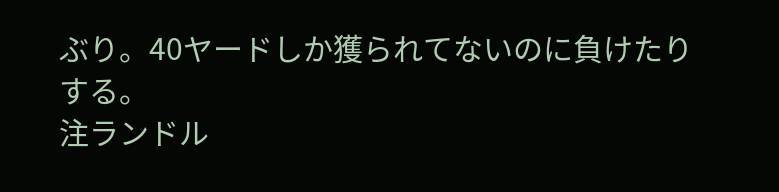ぶり。40ヤードしか獲られてないのに負けたりする。
注ランドル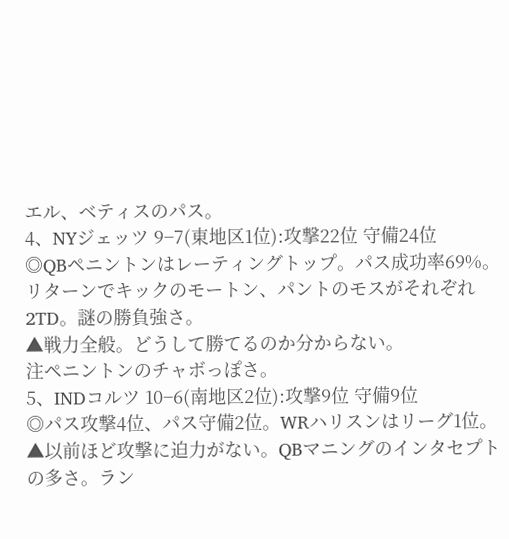エル、ベティスのパス。
4、NYジェッツ 9−7(東地区1位):攻撃22位 守備24位
◎QBペニントンはレーティングトップ。パス成功率69%。リターンでキックのモートン、パントのモスがそれぞれ2TD。謎の勝負強さ。
▲戦力全般。どうして勝てるのか分からない。
注ペニントンのチャボっぽさ。
5、INDコルツ 10−6(南地区2位):攻撃9位 守備9位
◎パス攻撃4位、パス守備2位。WRハリスンはリーグ1位。
▲以前ほど攻撃に迫力がない。QBマニングのインタセプトの多さ。ラン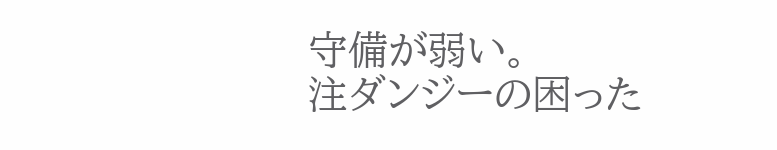守備が弱い。
注ダンジーの困った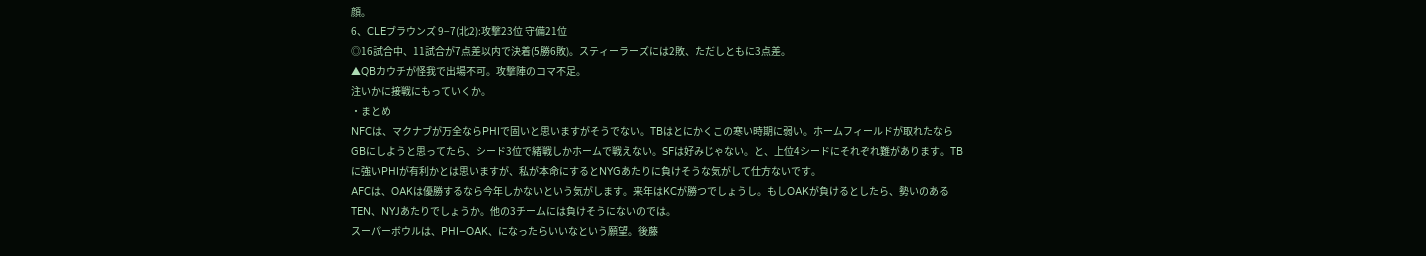顔。
6、CLEブラウンズ 9−7(北2):攻撃23位 守備21位
◎16試合中、11試合が7点差以内で決着(5勝6敗)。スティーラーズには2敗、ただしともに3点差。
▲QBカウチが怪我で出場不可。攻撃陣のコマ不足。
注いかに接戦にもっていくか。
・まとめ
NFCは、マクナブが万全ならPHIで固いと思いますがそうでない。TBはとにかくこの寒い時期に弱い。ホームフィールドが取れたならGBにしようと思ってたら、シード3位で緒戦しかホームで戦えない。SFは好みじゃない。と、上位4シードにそれぞれ難があります。TBに強いPHIが有利かとは思いますが、私が本命にするとNYGあたりに負けそうな気がして仕方ないです。
AFCは、OAKは優勝するなら今年しかないという気がします。来年はKCが勝つでしょうし。もしOAKが負けるとしたら、勢いのあるTEN、NYJあたりでしょうか。他の3チームには負けそうにないのでは。
スーパーボウルは、PHI−OAK、になったらいいなという願望。後藤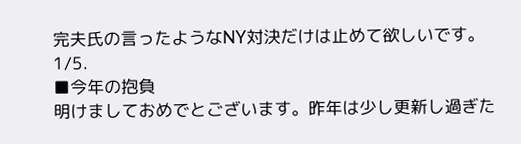完夫氏の言ったようなNY対決だけは止めて欲しいです。
1/5.
■今年の抱負
明けましておめでとございます。昨年は少し更新し過ぎた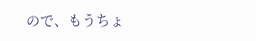ので、もうちょ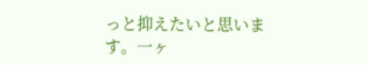っと抑えたいと思います。一ヶ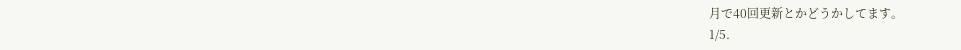月で40回更新とかどうかしてます。
1/5.